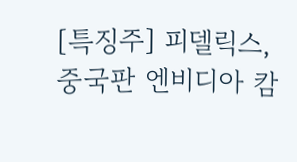[특징주] 피델릭스, 중국판 엔비디아 캄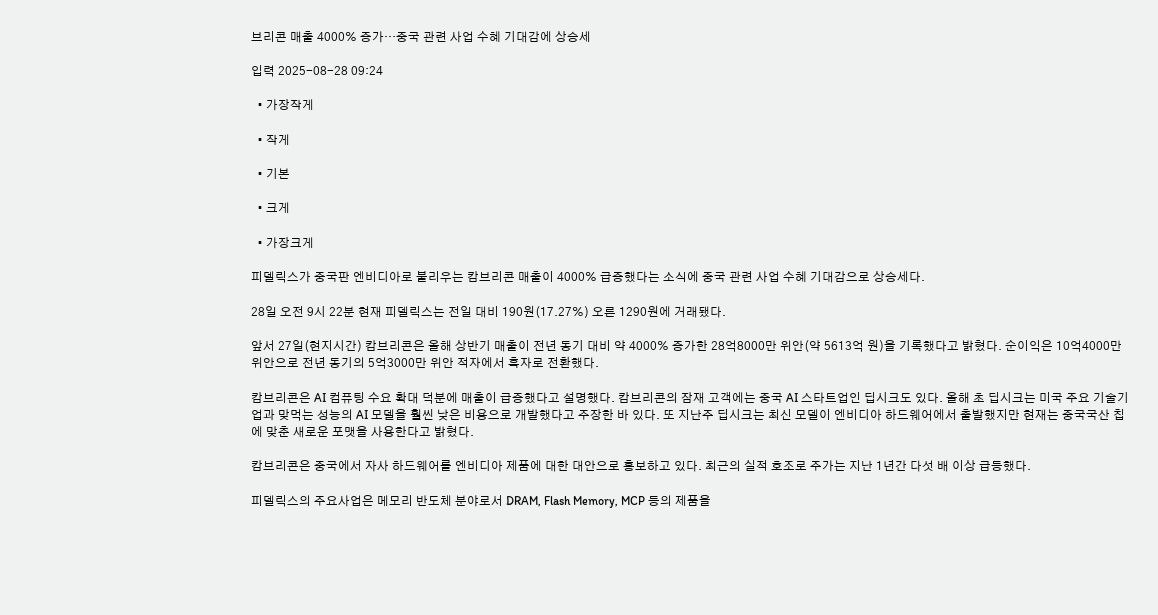브리콘 매출 4000% 증가…중국 관련 사업 수혜 기대감에 상승세

입력 2025-08-28 09:24

  • 가장작게

  • 작게

  • 기본

  • 크게

  • 가장크게

피델릭스가 중국판 엔비디아로 불리우는 캄브리콘 매출이 4000% 급증했다는 소식에 중국 관련 사업 수혜 기대감으로 상승세다.

28일 오전 9시 22분 현재 피델릭스는 전일 대비 190원(17.27%) 오른 1290원에 거래됐다.

앞서 27일(현지시간) 캄브리콘은 올해 상반기 매출이 전년 동기 대비 약 4000% 증가한 28억8000만 위안(약 5613억 원)을 기록했다고 밝혔다. 순이익은 10억4000만 위안으로 전년 동기의 5억3000만 위안 적자에서 흑자로 전환했다.

캄브리콘은 AI 컴퓨팅 수요 확대 덕분에 매출이 급증했다고 설명했다. 캄브리콘의 잠재 고객에는 중국 AI 스타트업인 딥시크도 있다. 올해 초 딥시크는 미국 주요 기술기업과 맞먹는 성능의 AI 모델을 훨씬 낮은 비용으로 개발했다고 주장한 바 있다. 또 지난주 딥시크는 최신 모델이 엔비디아 하드웨어에서 출발했지만 현재는 중국국산 칩에 맞춘 새로운 포맷을 사용한다고 밝혔다.

캄브리콘은 중국에서 자사 하드웨어를 엔비디아 제품에 대한 대안으로 홍보하고 있다. 최근의 실적 호조로 주가는 지난 1년간 다섯 배 이상 급등했다.

피델릭스의 주요사업은 메모리 반도체 분야로서 DRAM, Flash Memory, MCP 등의 제품을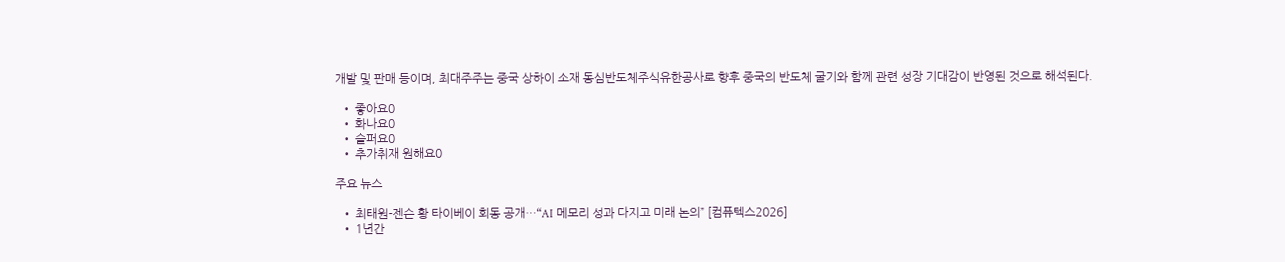개발 및 판매 등이며, 최대주주는 중국 상하이 소재 동심반도체주식유한공사로 향후 중국의 반도체 굴기와 함께 관련 성장 기대감이 반영된 것으로 해석된다.

  • 좋아요0
  • 화나요0
  • 슬퍼요0
  • 추가취재 원해요0

주요 뉴스

  • 최태원-젠슨 황 타이베이 회동 공개…“AI 메모리 성과 다지고 미래 논의” [컴퓨텍스2026]
  • 1년간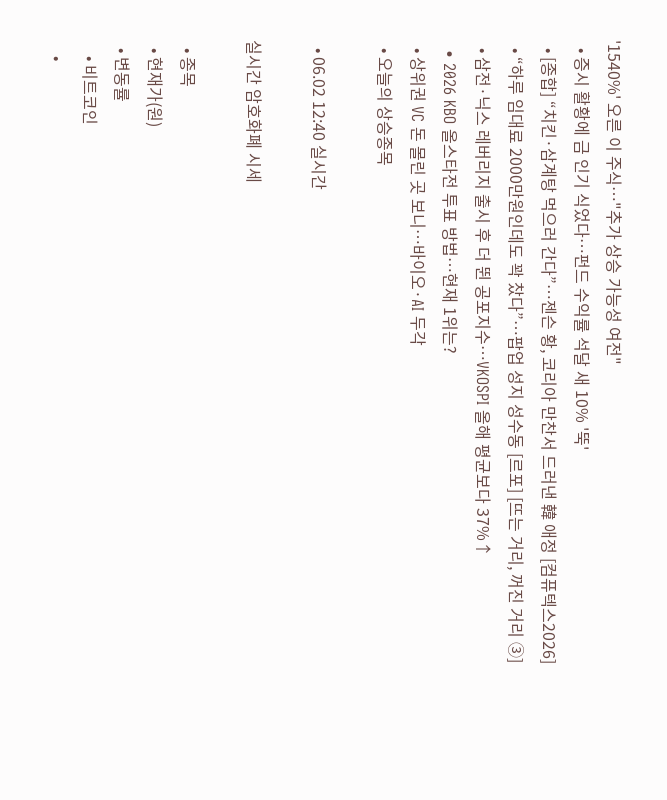'1540%' 오른 이 주식…"추가 상승 가능성 여전"
  • 증시 활황에 금 인기 식었다…펀드 수익률 석달 새 10% '뚝'
  • [종합] “치킨·삼계탕 먹으러 간다”…젠슨 황, 코리아 만찬서 드러낸 韓 애정 [컴퓨텍스2026]
  • “하루 임대료 2000만원인데도 꽉 찼다”⋯팝업 성지 성수동 [르포] [뜨는 거리, 꺼진 거리 ③]
  • 삼전·닉스 레버리지 출시 후 더 뛴 공포지수…VKOSPI 올해 평균보다 37%↑
  • 2026 KBO 올스타전 투표 방법…현재 1위는?
  • 상위권 VC 돈 몰린 곳 보니…바이오·AI 두각
  • 오늘의 상승종목

  • 06.02 12:40 실시간

실시간 암호화폐 시세

  • 종목
  • 현재가(원)
  • 변동률
    • 비트코인
    •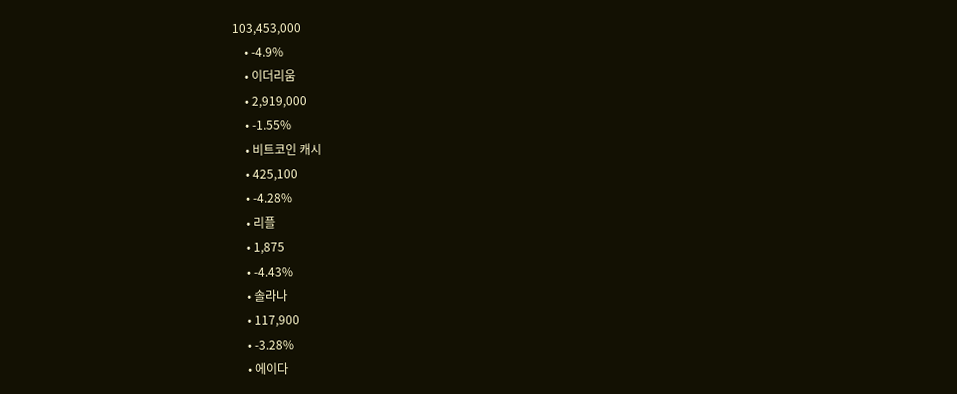103,453,000
    • -4.9%
    • 이더리움
    • 2,919,000
    • -1.55%
    • 비트코인 캐시
    • 425,100
    • -4.28%
    • 리플
    • 1,875
    • -4.43%
    • 솔라나
    • 117,900
    • -3.28%
    • 에이다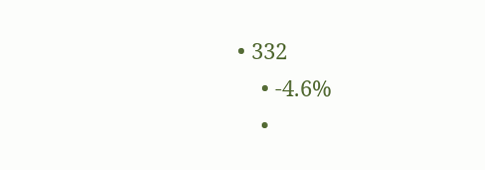• 332
    • -4.6%
    •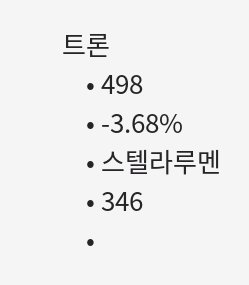트론
    • 498
    • -3.68%
    • 스텔라루멘
    • 346
    •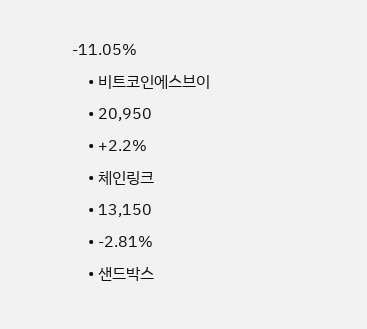-11.05%
    • 비트코인에스브이
    • 20,950
    • +2.2%
    • 체인링크
    • 13,150
    • -2.81%
    • 샌드박스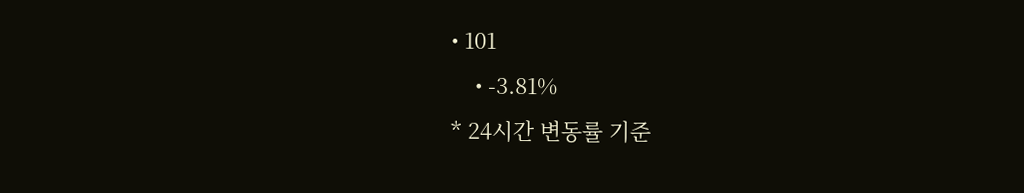• 101
    • -3.81%
* 24시간 변동률 기준